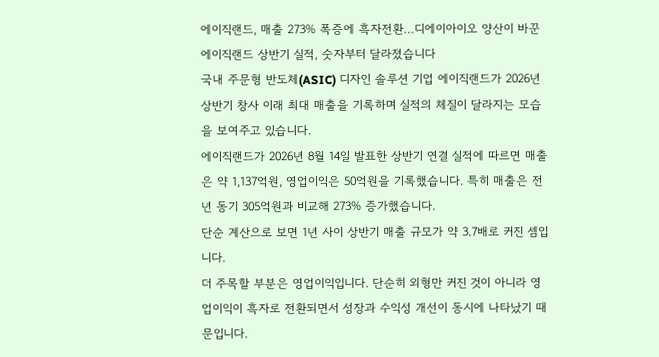에이직랜드, 매출 273% 폭증에 흑자전환…디에이아이오 양산이 바꾼
에이직랜드 상반기 실적, 숫자부터 달라졌습니다
국내 주문형 반도체(ASIC) 디자인 솔루션 기업 에이직랜드가 2026년 상반기 창사 이래 최대 매출을 기록하며 실적의 체질이 달라지는 모습을 보여주고 있습니다.
에이직랜드가 2026년 8월 14일 발표한 상반기 연결 실적에 따르면 매출은 약 1,137억원, 영업이익은 50억원을 기록했습니다. 특히 매출은 전년 동기 305억원과 비교해 273% 증가했습니다.
단순 계산으로 보면 1년 사이 상반기 매출 규모가 약 3.7배로 커진 셈입니다.
더 주목할 부분은 영업이익입니다. 단순히 외형만 커진 것이 아니라 영업이익이 흑자로 전환되면서 성장과 수익성 개선이 동시에 나타났기 때문입니다.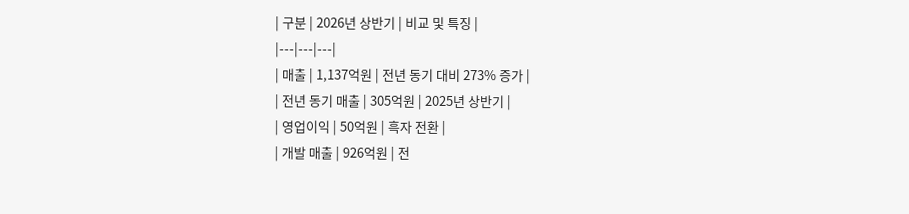| 구분 | 2026년 상반기 | 비교 및 특징 |
|---|---|---|
| 매출 | 1,137억원 | 전년 동기 대비 273% 증가 |
| 전년 동기 매출 | 305억원 | 2025년 상반기 |
| 영업이익 | 50억원 | 흑자 전환 |
| 개발 매출 | 926억원 | 전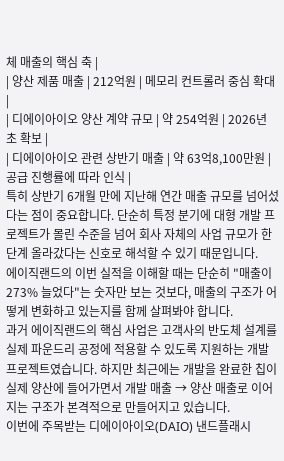체 매출의 핵심 축 |
| 양산 제품 매출 | 212억원 | 메모리 컨트롤러 중심 확대 |
| 디에이아이오 양산 계약 규모 | 약 254억원 | 2026년 초 확보 |
| 디에이아이오 관련 상반기 매출 | 약 63억8,100만원 | 공급 진행률에 따라 인식 |
특히 상반기 6개월 만에 지난해 연간 매출 규모를 넘어섰다는 점이 중요합니다. 단순히 특정 분기에 대형 개발 프로젝트가 몰린 수준을 넘어 회사 자체의 사업 규모가 한 단계 올라갔다는 신호로 해석할 수 있기 때문입니다.
에이직랜드의 이번 실적을 이해할 때는 단순히 "매출이 273% 늘었다"는 숫자만 보는 것보다, 매출의 구조가 어떻게 변화하고 있는지를 함께 살펴봐야 합니다.
과거 에이직랜드의 핵심 사업은 고객사의 반도체 설계를 실제 파운드리 공정에 적용할 수 있도록 지원하는 개발 프로젝트였습니다. 하지만 최근에는 개발을 완료한 칩이 실제 양산에 들어가면서 개발 매출 → 양산 매출로 이어지는 구조가 본격적으로 만들어지고 있습니다.
이번에 주목받는 디에이아이오(DAIO) 낸드플래시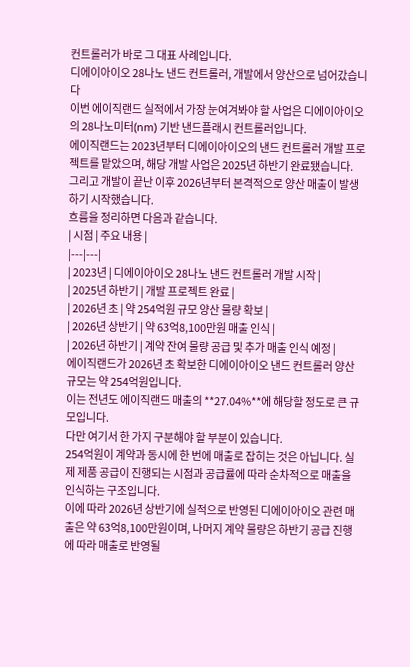컨트롤러가 바로 그 대표 사례입니다.
디에이아이오 28나노 낸드 컨트롤러, 개발에서 양산으로 넘어갔습니다
이번 에이직랜드 실적에서 가장 눈여겨봐야 할 사업은 디에이아이오의 28나노미터(nm) 기반 낸드플래시 컨트롤러입니다.
에이직랜드는 2023년부터 디에이아이오의 낸드 컨트롤러 개발 프로젝트를 맡았으며, 해당 개발 사업은 2025년 하반기 완료됐습니다.
그리고 개발이 끝난 이후 2026년부터 본격적으로 양산 매출이 발생하기 시작했습니다.
흐름을 정리하면 다음과 같습니다.
| 시점 | 주요 내용 |
|---|---|
| 2023년 | 디에이아이오 28나노 낸드 컨트롤러 개발 시작 |
| 2025년 하반기 | 개발 프로젝트 완료 |
| 2026년 초 | 약 254억원 규모 양산 물량 확보 |
| 2026년 상반기 | 약 63억8,100만원 매출 인식 |
| 2026년 하반기 | 계약 잔여 물량 공급 및 추가 매출 인식 예정 |
에이직랜드가 2026년 초 확보한 디에이아이오 낸드 컨트롤러 양산 규모는 약 254억원입니다.
이는 전년도 에이직랜드 매출의 **27.04%**에 해당할 정도로 큰 규모입니다.
다만 여기서 한 가지 구분해야 할 부분이 있습니다.
254억원이 계약과 동시에 한 번에 매출로 잡히는 것은 아닙니다. 실제 제품 공급이 진행되는 시점과 공급률에 따라 순차적으로 매출을 인식하는 구조입니다.
이에 따라 2026년 상반기에 실적으로 반영된 디에이아이오 관련 매출은 약 63억8,100만원이며, 나머지 계약 물량은 하반기 공급 진행에 따라 매출로 반영될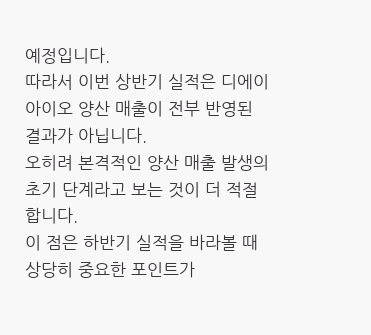예정입니다.
따라서 이번 상반기 실적은 디에이아이오 양산 매출이 전부 반영된 결과가 아닙니다.
오히려 본격적인 양산 매출 발생의 초기 단계라고 보는 것이 더 적절합니다.
이 점은 하반기 실적을 바라볼 때 상당히 중요한 포인트가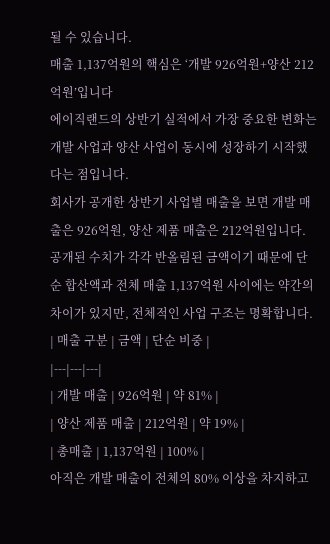될 수 있습니다.
매출 1,137억원의 핵심은 ‘개발 926억원+양산 212억원’입니다
에이직랜드의 상반기 실적에서 가장 중요한 변화는 개발 사업과 양산 사업이 동시에 성장하기 시작했다는 점입니다.
회사가 공개한 상반기 사업별 매출을 보면 개발 매출은 926억원, 양산 제품 매출은 212억원입니다.
공개된 수치가 각각 반올림된 금액이기 때문에 단순 합산액과 전체 매출 1,137억원 사이에는 약간의 차이가 있지만, 전체적인 사업 구조는 명확합니다.
| 매출 구분 | 금액 | 단순 비중 |
|---|---|---|
| 개발 매출 | 926억원 | 약 81% |
| 양산 제품 매출 | 212억원 | 약 19% |
| 총매출 | 1,137억원 | 100% |
아직은 개발 매출이 전체의 80% 이상을 차지하고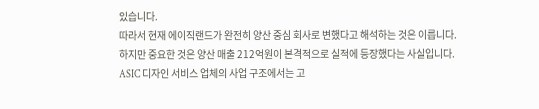있습니다.
따라서 현재 에이직랜드가 완전히 양산 중심 회사로 변했다고 해석하는 것은 이릅니다.
하지만 중요한 것은 양산 매출 212억원이 본격적으로 실적에 등장했다는 사실입니다.
ASIC 디자인 서비스 업체의 사업 구조에서는 고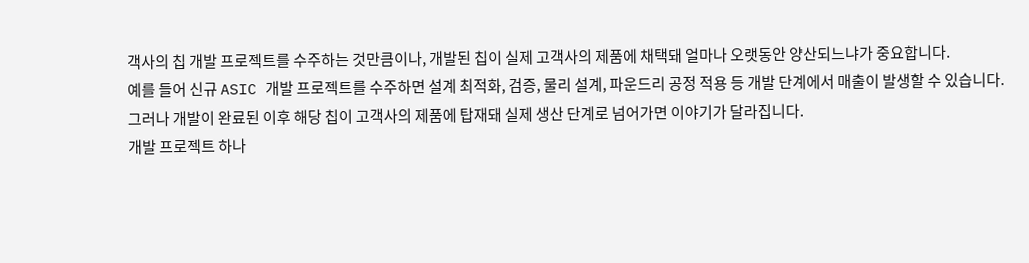객사의 칩 개발 프로젝트를 수주하는 것만큼이나, 개발된 칩이 실제 고객사의 제품에 채택돼 얼마나 오랫동안 양산되느냐가 중요합니다.
예를 들어 신규 ASIC 개발 프로젝트를 수주하면 설계 최적화, 검증, 물리 설계, 파운드리 공정 적용 등 개발 단계에서 매출이 발생할 수 있습니다.
그러나 개발이 완료된 이후 해당 칩이 고객사의 제품에 탑재돼 실제 생산 단계로 넘어가면 이야기가 달라집니다.
개발 프로젝트 하나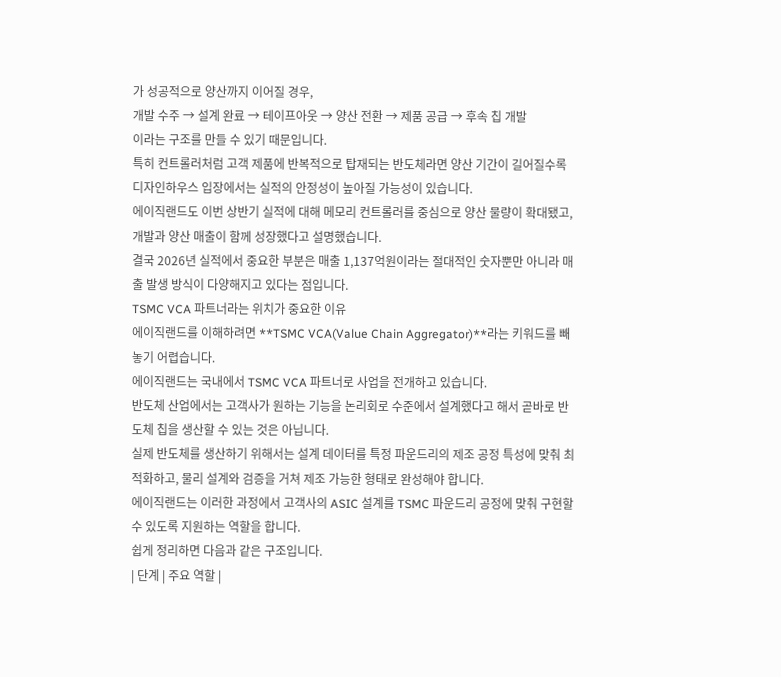가 성공적으로 양산까지 이어질 경우,
개발 수주 → 설계 완료 → 테이프아웃 → 양산 전환 → 제품 공급 → 후속 칩 개발
이라는 구조를 만들 수 있기 때문입니다.
특히 컨트롤러처럼 고객 제품에 반복적으로 탑재되는 반도체라면 양산 기간이 길어질수록 디자인하우스 입장에서는 실적의 안정성이 높아질 가능성이 있습니다.
에이직랜드도 이번 상반기 실적에 대해 메모리 컨트롤러를 중심으로 양산 물량이 확대됐고, 개발과 양산 매출이 함께 성장했다고 설명했습니다.
결국 2026년 실적에서 중요한 부분은 매출 1,137억원이라는 절대적인 숫자뿐만 아니라 매출 발생 방식이 다양해지고 있다는 점입니다.
TSMC VCA 파트너라는 위치가 중요한 이유
에이직랜드를 이해하려면 **TSMC VCA(Value Chain Aggregator)**라는 키워드를 빼놓기 어렵습니다.
에이직랜드는 국내에서 TSMC VCA 파트너로 사업을 전개하고 있습니다.
반도체 산업에서는 고객사가 원하는 기능을 논리회로 수준에서 설계했다고 해서 곧바로 반도체 칩을 생산할 수 있는 것은 아닙니다.
실제 반도체를 생산하기 위해서는 설계 데이터를 특정 파운드리의 제조 공정 특성에 맞춰 최적화하고, 물리 설계와 검증을 거쳐 제조 가능한 형태로 완성해야 합니다.
에이직랜드는 이러한 과정에서 고객사의 ASIC 설계를 TSMC 파운드리 공정에 맞춰 구현할 수 있도록 지원하는 역할을 합니다.
쉽게 정리하면 다음과 같은 구조입니다.
| 단계 | 주요 역할 |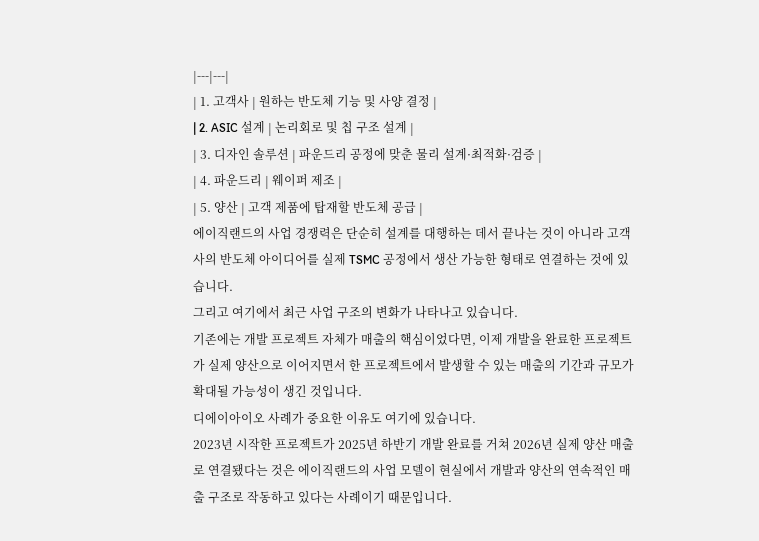|---|---|
| 1. 고객사 | 원하는 반도체 기능 및 사양 결정 |
| 2. ASIC 설계 | 논리회로 및 칩 구조 설계 |
| 3. 디자인 솔루션 | 파운드리 공정에 맞춘 물리 설계·최적화·검증 |
| 4. 파운드리 | 웨이퍼 제조 |
| 5. 양산 | 고객 제품에 탑재할 반도체 공급 |
에이직랜드의 사업 경쟁력은 단순히 설계를 대행하는 데서 끝나는 것이 아니라 고객사의 반도체 아이디어를 실제 TSMC 공정에서 생산 가능한 형태로 연결하는 것에 있습니다.
그리고 여기에서 최근 사업 구조의 변화가 나타나고 있습니다.
기존에는 개발 프로젝트 자체가 매출의 핵심이었다면, 이제 개발을 완료한 프로젝트가 실제 양산으로 이어지면서 한 프로젝트에서 발생할 수 있는 매출의 기간과 규모가 확대될 가능성이 생긴 것입니다.
디에이아이오 사례가 중요한 이유도 여기에 있습니다.
2023년 시작한 프로젝트가 2025년 하반기 개발 완료를 거쳐 2026년 실제 양산 매출로 연결됐다는 것은 에이직랜드의 사업 모델이 현실에서 개발과 양산의 연속적인 매출 구조로 작동하고 있다는 사례이기 때문입니다.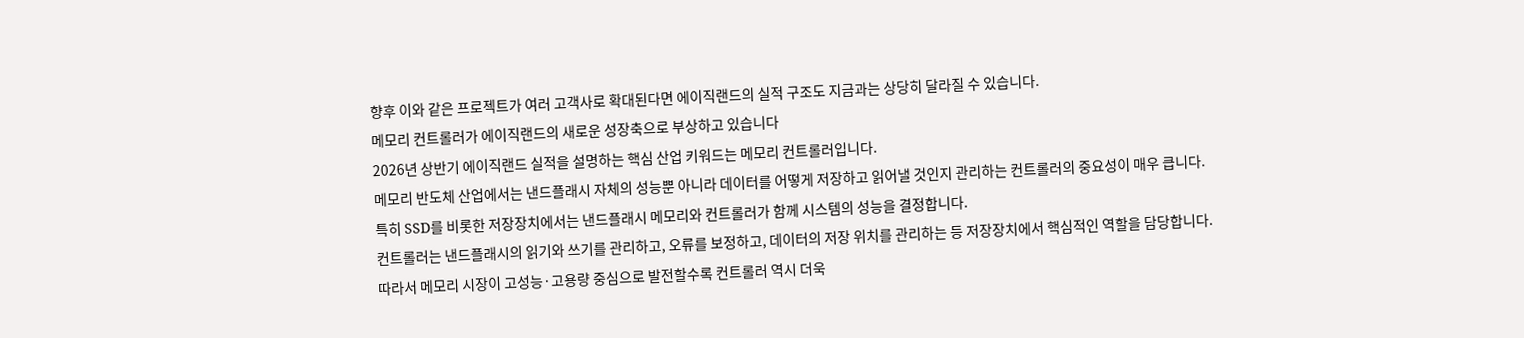향후 이와 같은 프로젝트가 여러 고객사로 확대된다면 에이직랜드의 실적 구조도 지금과는 상당히 달라질 수 있습니다.
메모리 컨트롤러가 에이직랜드의 새로운 성장축으로 부상하고 있습니다
2026년 상반기 에이직랜드 실적을 설명하는 핵심 산업 키워드는 메모리 컨트롤러입니다.
메모리 반도체 산업에서는 낸드플래시 자체의 성능뿐 아니라 데이터를 어떻게 저장하고 읽어낼 것인지 관리하는 컨트롤러의 중요성이 매우 큽니다.
특히 SSD를 비롯한 저장장치에서는 낸드플래시 메모리와 컨트롤러가 함께 시스템의 성능을 결정합니다.
컨트롤러는 낸드플래시의 읽기와 쓰기를 관리하고, 오류를 보정하고, 데이터의 저장 위치를 관리하는 등 저장장치에서 핵심적인 역할을 담당합니다.
따라서 메모리 시장이 고성능·고용량 중심으로 발전할수록 컨트롤러 역시 더욱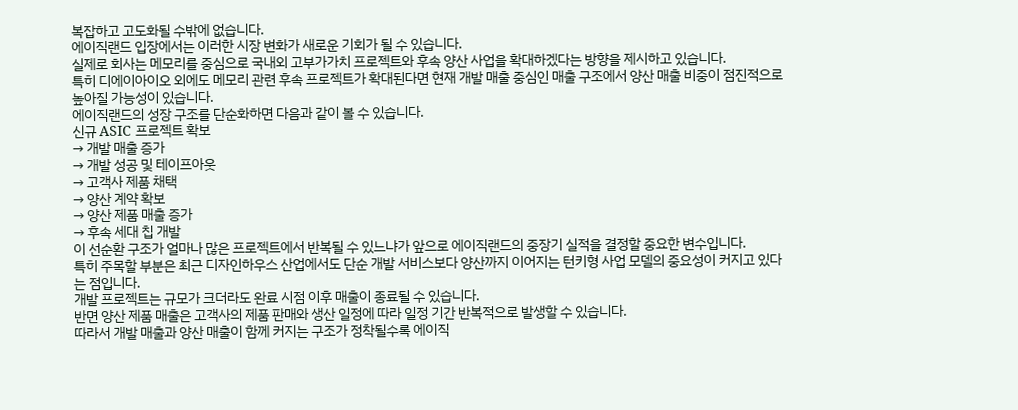복잡하고 고도화될 수밖에 없습니다.
에이직랜드 입장에서는 이러한 시장 변화가 새로운 기회가 될 수 있습니다.
실제로 회사는 메모리를 중심으로 국내외 고부가가치 프로젝트와 후속 양산 사업을 확대하겠다는 방향을 제시하고 있습니다.
특히 디에이아이오 외에도 메모리 관련 후속 프로젝트가 확대된다면 현재 개발 매출 중심인 매출 구조에서 양산 매출 비중이 점진적으로 높아질 가능성이 있습니다.
에이직랜드의 성장 구조를 단순화하면 다음과 같이 볼 수 있습니다.
신규 ASIC 프로젝트 확보
→ 개발 매출 증가
→ 개발 성공 및 테이프아웃
→ 고객사 제품 채택
→ 양산 계약 확보
→ 양산 제품 매출 증가
→ 후속 세대 칩 개발
이 선순환 구조가 얼마나 많은 프로젝트에서 반복될 수 있느냐가 앞으로 에이직랜드의 중장기 실적을 결정할 중요한 변수입니다.
특히 주목할 부분은 최근 디자인하우스 산업에서도 단순 개발 서비스보다 양산까지 이어지는 턴키형 사업 모델의 중요성이 커지고 있다는 점입니다.
개발 프로젝트는 규모가 크더라도 완료 시점 이후 매출이 종료될 수 있습니다.
반면 양산 제품 매출은 고객사의 제품 판매와 생산 일정에 따라 일정 기간 반복적으로 발생할 수 있습니다.
따라서 개발 매출과 양산 매출이 함께 커지는 구조가 정착될수록 에이직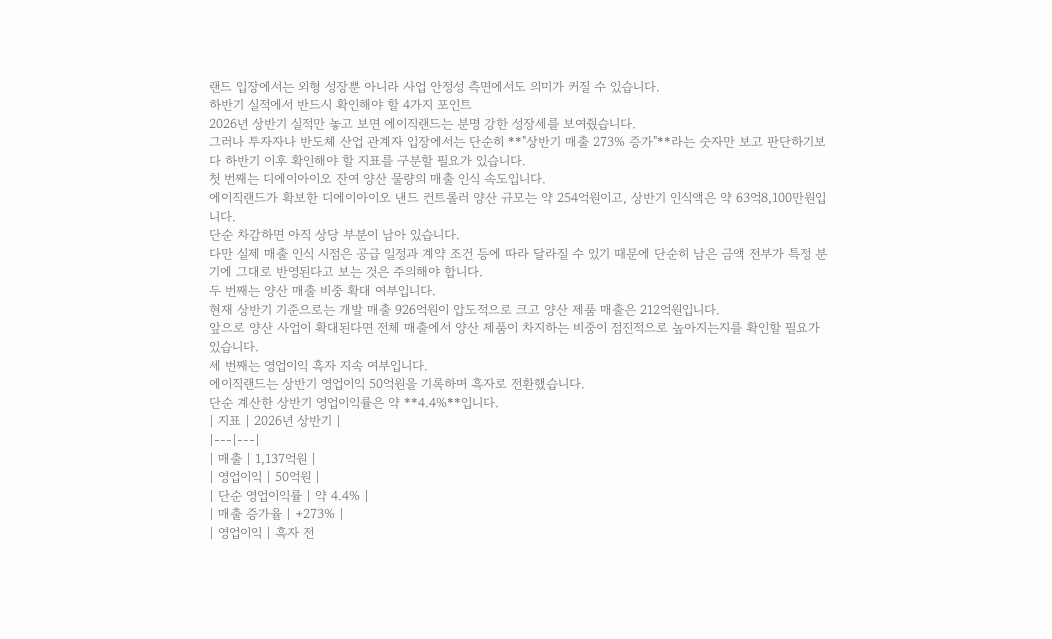랜드 입장에서는 외형 성장뿐 아니라 사업 안정성 측면에서도 의미가 커질 수 있습니다.
하반기 실적에서 반드시 확인해야 할 4가지 포인트
2026년 상반기 실적만 놓고 보면 에이직랜드는 분명 강한 성장세를 보여줬습니다.
그러나 투자자나 반도체 산업 관계자 입장에서는 단순히 **"상반기 매출 273% 증가"**라는 숫자만 보고 판단하기보다 하반기 이후 확인해야 할 지표를 구분할 필요가 있습니다.
첫 번째는 디에이아이오 잔여 양산 물량의 매출 인식 속도입니다.
에이직랜드가 확보한 디에이아이오 낸드 컨트롤러 양산 규모는 약 254억원이고, 상반기 인식액은 약 63억8,100만원입니다.
단순 차감하면 아직 상당 부분이 남아 있습니다.
다만 실제 매출 인식 시점은 공급 일정과 계약 조건 등에 따라 달라질 수 있기 때문에 단순히 남은 금액 전부가 특정 분기에 그대로 반영된다고 보는 것은 주의해야 합니다.
두 번째는 양산 매출 비중 확대 여부입니다.
현재 상반기 기준으로는 개발 매출 926억원이 압도적으로 크고 양산 제품 매출은 212억원입니다.
앞으로 양산 사업이 확대된다면 전체 매출에서 양산 제품이 차지하는 비중이 점진적으로 높아지는지를 확인할 필요가 있습니다.
세 번째는 영업이익 흑자 지속 여부입니다.
에이직랜드는 상반기 영업이익 50억원을 기록하며 흑자로 전환했습니다.
단순 계산한 상반기 영업이익률은 약 **4.4%**입니다.
| 지표 | 2026년 상반기 |
|---|---|
| 매출 | 1,137억원 |
| 영업이익 | 50억원 |
| 단순 영업이익률 | 약 4.4% |
| 매출 증가율 | +273% |
| 영업이익 | 흑자 전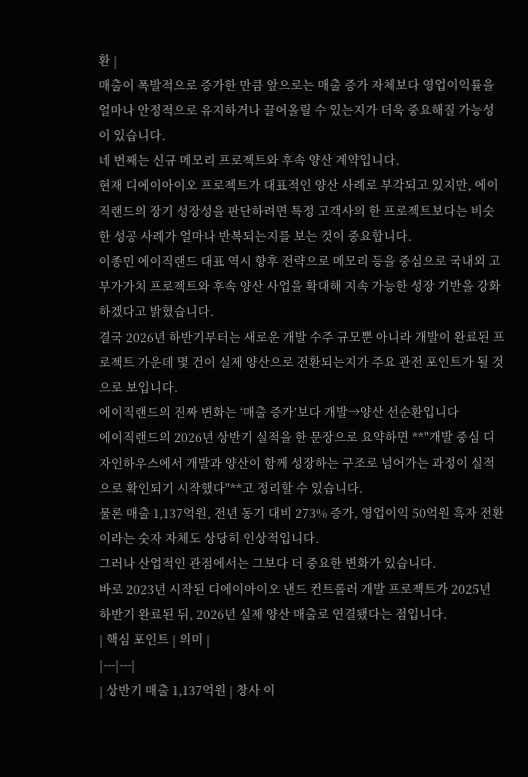환 |
매출이 폭발적으로 증가한 만큼 앞으로는 매출 증가 자체보다 영업이익률을 얼마나 안정적으로 유지하거나 끌어올릴 수 있는지가 더욱 중요해질 가능성이 있습니다.
네 번째는 신규 메모리 프로젝트와 후속 양산 계약입니다.
현재 디에이아이오 프로젝트가 대표적인 양산 사례로 부각되고 있지만, 에이직랜드의 장기 성장성을 판단하려면 특정 고객사의 한 프로젝트보다는 비슷한 성공 사례가 얼마나 반복되는지를 보는 것이 중요합니다.
이종민 에이직랜드 대표 역시 향후 전략으로 메모리 등을 중심으로 국내외 고부가가치 프로젝트와 후속 양산 사업을 확대해 지속 가능한 성장 기반을 강화하겠다고 밝혔습니다.
결국 2026년 하반기부터는 새로운 개발 수주 규모뿐 아니라 개발이 완료된 프로젝트 가운데 몇 건이 실제 양산으로 전환되는지가 주요 관전 포인트가 될 것으로 보입니다.
에이직랜드의 진짜 변화는 ‘매출 증가’보다 개발→양산 선순환입니다
에이직랜드의 2026년 상반기 실적을 한 문장으로 요약하면 **"개발 중심 디자인하우스에서 개발과 양산이 함께 성장하는 구조로 넘어가는 과정이 실적으로 확인되기 시작했다"**고 정리할 수 있습니다.
물론 매출 1,137억원, 전년 동기 대비 273% 증가, 영업이익 50억원 흑자 전환이라는 숫자 자체도 상당히 인상적입니다.
그러나 산업적인 관점에서는 그보다 더 중요한 변화가 있습니다.
바로 2023년 시작된 디에이아이오 낸드 컨트롤러 개발 프로젝트가 2025년 하반기 완료된 뒤, 2026년 실제 양산 매출로 연결됐다는 점입니다.
| 핵심 포인트 | 의미 |
|---|---|
| 상반기 매출 1,137억원 | 창사 이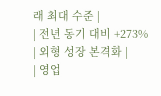래 최대 수준 |
| 전년 동기 대비 +273% | 외형 성장 본격화 |
| 영업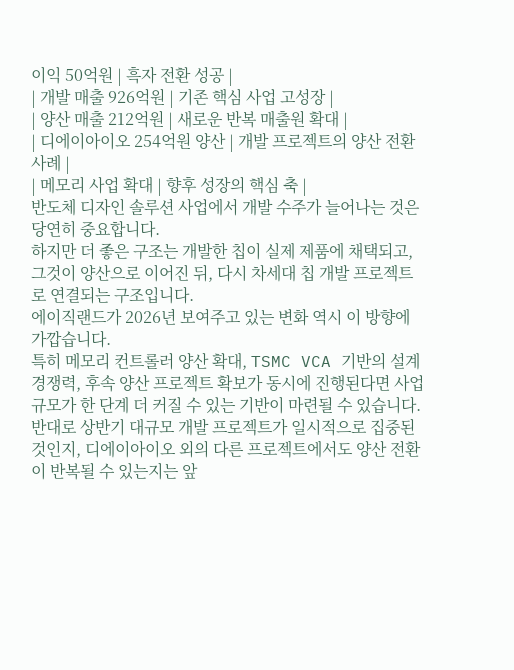이익 50억원 | 흑자 전환 성공 |
| 개발 매출 926억원 | 기존 핵심 사업 고성장 |
| 양산 매출 212억원 | 새로운 반복 매출원 확대 |
| 디에이아이오 254억원 양산 | 개발 프로젝트의 양산 전환 사례 |
| 메모리 사업 확대 | 향후 성장의 핵심 축 |
반도체 디자인 솔루션 사업에서 개발 수주가 늘어나는 것은 당연히 중요합니다.
하지만 더 좋은 구조는 개발한 칩이 실제 제품에 채택되고, 그것이 양산으로 이어진 뒤, 다시 차세대 칩 개발 프로젝트로 연결되는 구조입니다.
에이직랜드가 2026년 보여주고 있는 변화 역시 이 방향에 가깝습니다.
특히 메모리 컨트롤러 양산 확대, TSMC VCA 기반의 설계 경쟁력, 후속 양산 프로젝트 확보가 동시에 진행된다면 사업 규모가 한 단계 더 커질 수 있는 기반이 마련될 수 있습니다.
반대로 상반기 대규모 개발 프로젝트가 일시적으로 집중된 것인지, 디에이아이오 외의 다른 프로젝트에서도 양산 전환이 반복될 수 있는지는 앞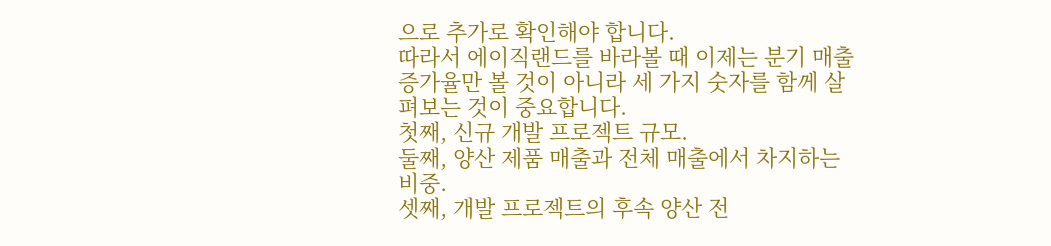으로 추가로 확인해야 합니다.
따라서 에이직랜드를 바라볼 때 이제는 분기 매출 증가율만 볼 것이 아니라 세 가지 숫자를 함께 살펴보는 것이 중요합니다.
첫째, 신규 개발 프로젝트 규모.
둘째, 양산 제품 매출과 전체 매출에서 차지하는 비중.
셋째, 개발 프로젝트의 후속 양산 전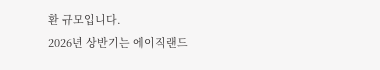환 규모입니다.
2026년 상반기는 에이직랜드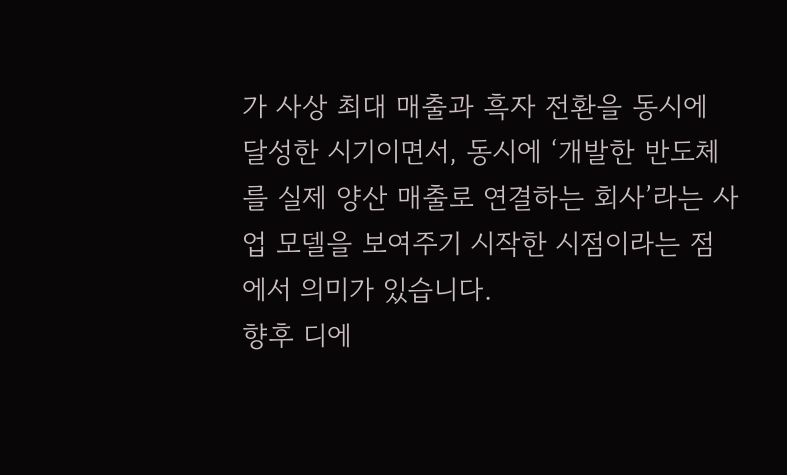가 사상 최대 매출과 흑자 전환을 동시에 달성한 시기이면서, 동시에 ‘개발한 반도체를 실제 양산 매출로 연결하는 회사’라는 사업 모델을 보여주기 시작한 시점이라는 점에서 의미가 있습니다.
향후 디에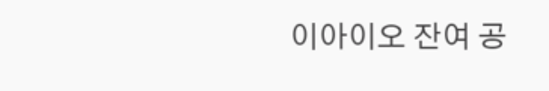이아이오 잔여 공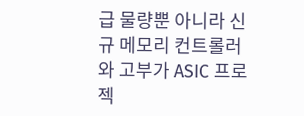급 물량뿐 아니라 신규 메모리 컨트롤러와 고부가 ASIC 프로젝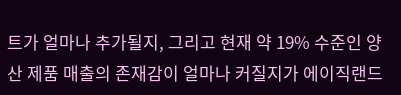트가 얼마나 추가될지, 그리고 현재 약 19% 수준인 양산 제품 매출의 존재감이 얼마나 커질지가 에이직랜드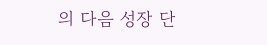의 다음 성장 단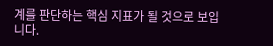계를 판단하는 핵심 지표가 될 것으로 보입니다.